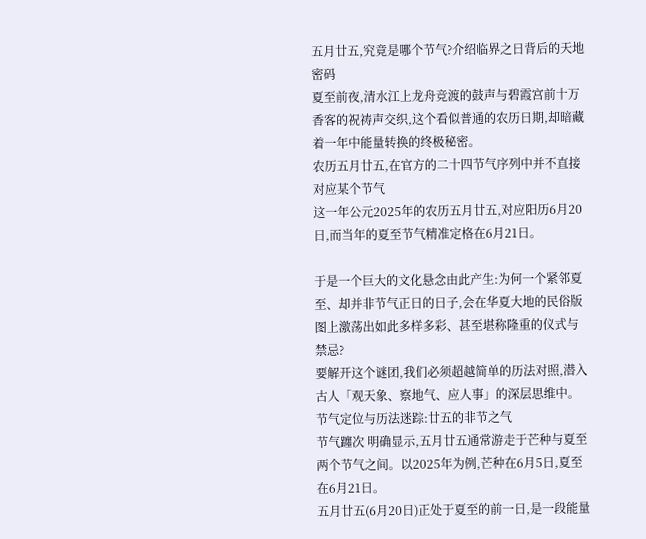五月廿五,究竟是哪个节气?介绍临界之日背后的天地密码
夏至前夜,清水江上龙舟竞渡的鼓声与碧霞宫前十万香客的祝祷声交织,这个看似普通的农历日期,却暗藏着一年中能量转换的终极秘密。
农历五月廿五,在官方的二十四节气序列中并不直接对应某个节气
这一年公元2025年的农历五月廿五,对应阳历6月20日,而当年的夏至节气精准定格在6月21日。

于是一个巨大的文化悬念由此产生:为何一个紧邻夏至、却并非节气正日的日子,会在华夏大地的民俗版图上激荡出如此多样多彩、甚至堪称隆重的仪式与禁忌?
要解开这个谜团,我们必须超越简单的历法对照,潜入古人「观天象、察地气、应人事」的深层思维中。
节气定位与历法迷踪:廿五的非节之气
节气躔次 明确显示,五月廿五通常游走于芒种与夏至两个节气之间。以2025年为例,芒种在6月5日,夏至在6月21日。
五月廿五(6月20日)正处于夏至的前一日,是一段能量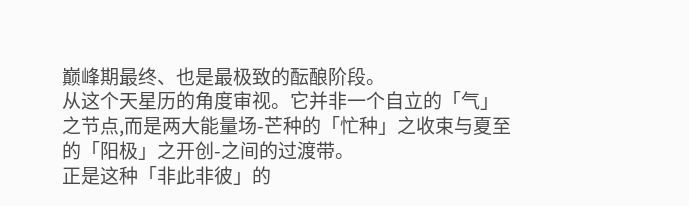巅峰期最终、也是最极致的酝酿阶段。
从这个天星历的角度审视。它并非一个自立的「气」之节点,而是两大能量场-芒种的「忙种」之收束与夏至的「阳极」之开创-之间的过渡带。
正是这种「非此非彼」的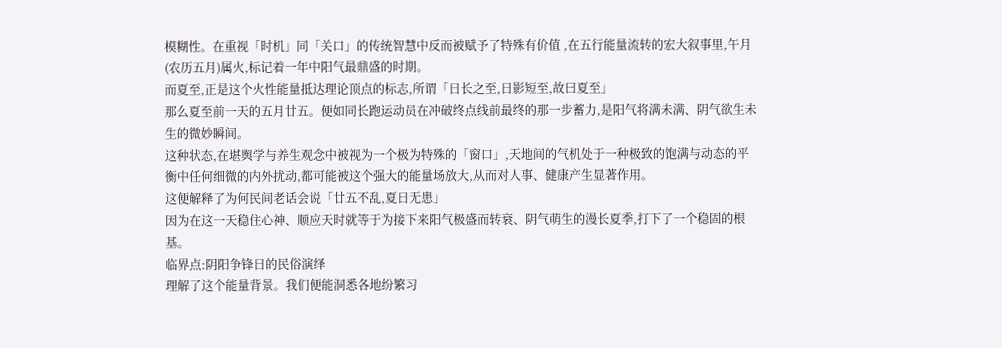模糊性。在重视「时机」同「关口」的传统智慧中反而被赋予了特殊有价值 ,在五行能量流转的宏大叙事里,午月(农历五月)属火,标记着一年中阳气最鼎盛的时期。
而夏至,正是这个火性能量抵达理论顶点的标志,所谓「日长之至,日影短至,故曰夏至」
那么夏至前一天的五月廿五。便如同长跑运动员在冲破终点线前最终的那一步蓄力,是阳气将满未满、阴气欲生未生的微妙瞬间。
这种状态,在堪舆学与养生观念中被视为一个极为特殊的「窗口」,天地间的气机处于一种极致的饱满与动态的平衡中任何细微的内外扰动,都可能被这个强大的能量场放大,从而对人事、健康产生显著作用。
这便解释了为何民间老话会说「廿五不乱,夏日无患」
因为在这一天稳住心神、顺应天时就等于为接下来阳气极盛而转衰、阴气萌生的漫长夏季,打下了一个稳固的根基。
临界点:阴阳争锋日的民俗演绎
理解了这个能量背景。我们便能洞悉各地纷繁习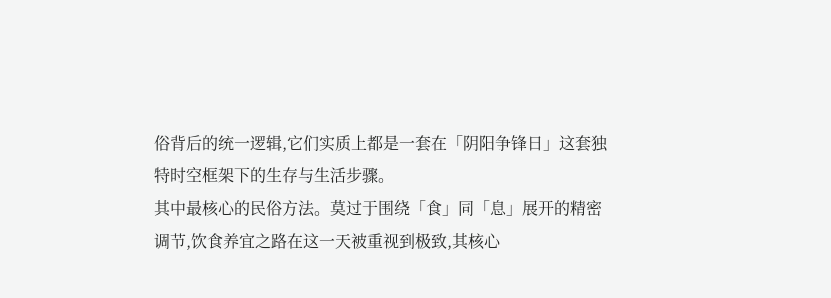俗背后的统一逻辑,它们实质上都是一套在「阴阳争锋日」这套独特时空框架下的生存与生活步骤。
其中最核心的民俗方法。莫过于围绕「食」同「息」展开的精密调节,饮食养宜之路在这一天被重视到极致,其核心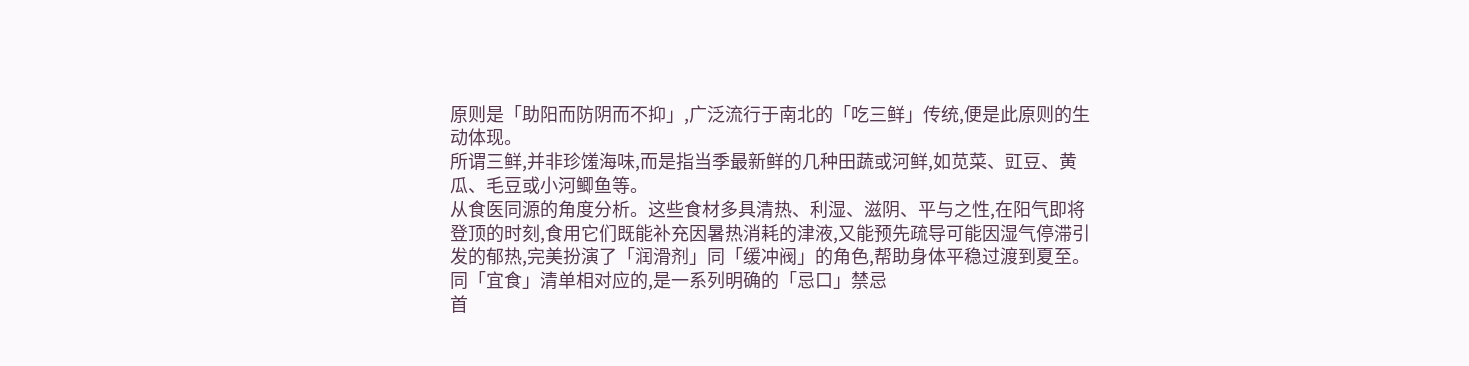原则是「助阳而防阴而不抑」,广泛流行于南北的「吃三鲜」传统,便是此原则的生动体现。
所谓三鲜,并非珍馐海味,而是指当季最新鲜的几种田蔬或河鲜,如苋菜、豇豆、黄瓜、毛豆或小河鲫鱼等。
从食医同源的角度分析。这些食材多具清热、利湿、滋阴、平与之性,在阳气即将登顶的时刻,食用它们既能补充因暑热消耗的津液,又能预先疏导可能因湿气停滞引发的郁热,完美扮演了「润滑剂」同「缓冲阀」的角色,帮助身体平稳过渡到夏至。
同「宜食」清单相对应的,是一系列明确的「忌口」禁忌
首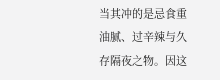当其冲的是忌食重油腻、过辛辣与久存隔夜之物。因这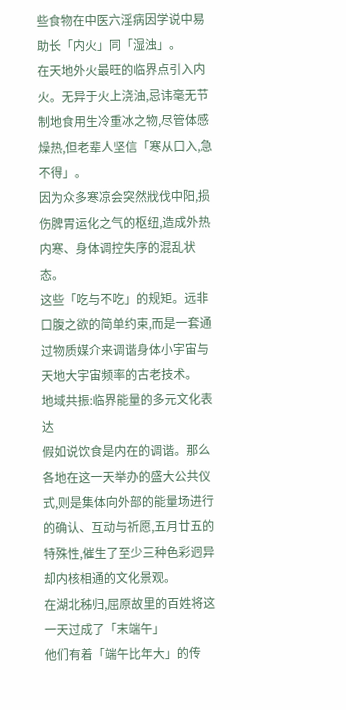些食物在中医六淫病因学说中易助长「内火」同「湿浊」。
在天地外火最旺的临界点引入内火。无异于火上浇油,忌讳毫无节制地食用生冷重冰之物,尽管体感燥热,但老辈人坚信「寒从口入,急不得」。
因为众多寒凉会突然戕伐中阳,损伤脾胃运化之气的枢纽,造成外热内寒、身体调控失序的混乱状态。
这些「吃与不吃」的规矩。远非口腹之欲的简单约束,而是一套通过物质媒介来调谐身体小宇宙与天地大宇宙频率的古老技术。
地域共振:临界能量的多元文化表达
假如说饮食是内在的调谐。那么各地在这一天举办的盛大公共仪式,则是集体向外部的能量场进行的确认、互动与祈愿,五月廿五的特殊性,催生了至少三种色彩迥异却内核相通的文化景观。
在湖北秭归,屈原故里的百姓将这一天过成了「末端午」
他们有着「端午比年大」的传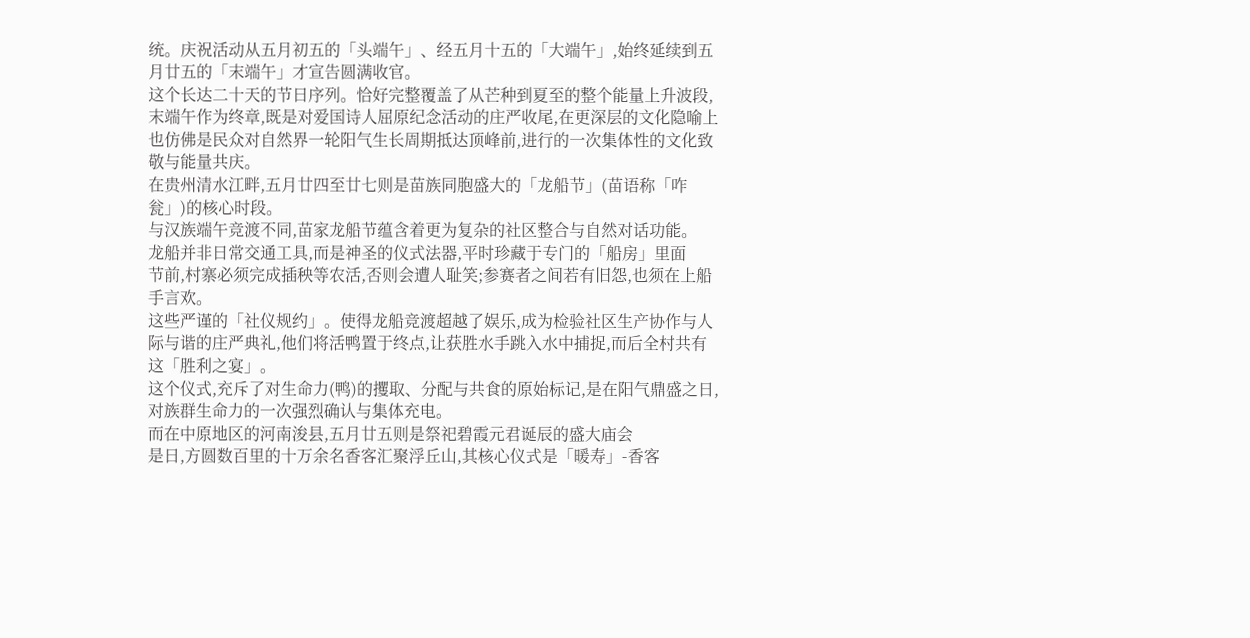统。庆祝活动从五月初五的「头端午」、经五月十五的「大端午」,始终延续到五月廿五的「末端午」才宣告圆满收官。
这个长达二十天的节日序列。恰好完整覆盖了从芒种到夏至的整个能量上升波段,末端午作为终章,既是对爱国诗人屈原纪念活动的庄严收尾,在更深层的文化隐喻上也仿佛是民众对自然界一轮阳气生长周期抵达顶峰前,进行的一次集体性的文化致敬与能量共庆。
在贵州清水江畔,五月廿四至廿七则是苗族同胞盛大的「龙船节」(苗语称「咋瓮」)的核心时段。
与汉族端午竞渡不同,苗家龙船节蕴含着更为复杂的社区整合与自然对话功能。
龙船并非日常交通工具,而是神圣的仪式法器,平时珍藏于专门的「船房」里面
节前,村寨必须完成插秧等农活,否则会遭人耻笑;参赛者之间若有旧怨,也须在上船手言欢。
这些严谨的「社仪规约」。使得龙船竞渡超越了娱乐,成为检验社区生产协作与人际与谐的庄严典礼,他们将活鸭置于终点,让获胜水手跳入水中捕捉,而后全村共有这「胜利之宴」。
这个仪式,充斥了对生命力(鸭)的攫取、分配与共食的原始标记,是在阳气鼎盛之日,对族群生命力的一次强烈确认与集体充电。
而在中原地区的河南浚县,五月廿五则是祭祀碧霞元君诞辰的盛大庙会
是日,方圆数百里的十万余名香客汇聚浮丘山,其核心仪式是「暖寿」-香客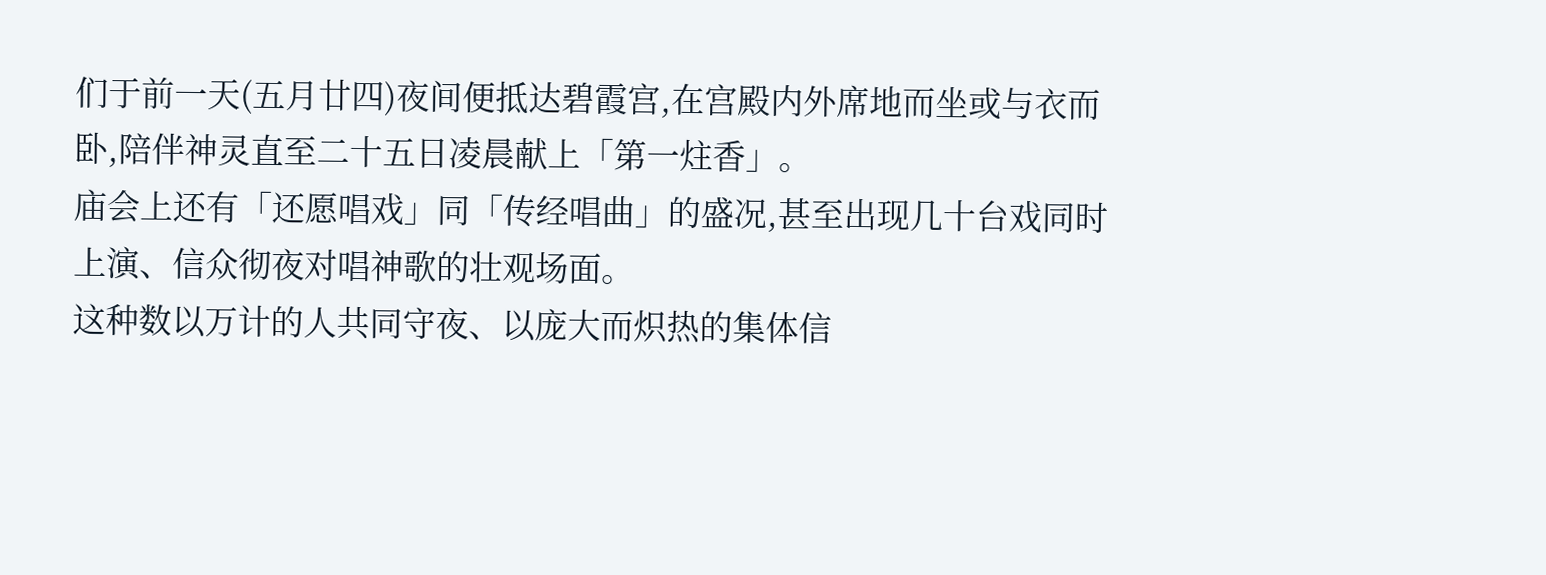们于前一天(五月廿四)夜间便抵达碧霞宫,在宫殿内外席地而坐或与衣而卧,陪伴神灵直至二十五日凌晨献上「第一炷香」。
庙会上还有「还愿唱戏」同「传经唱曲」的盛况,甚至出现几十台戏同时上演、信众彻夜对唱神歌的壮观场面。
这种数以万计的人共同守夜、以庞大而炽热的集体信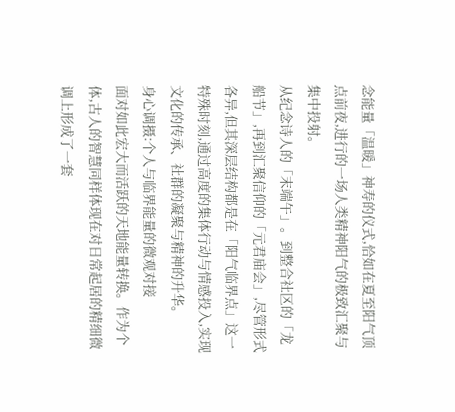念能量「温暖」神寿的仪式,恰如在夏至阳气顶点前夜,进行的一场人类精神阳气的极致汇聚与集中投射。
从纪念诗人的「末端午」。到整合社区的「龙船节」,再到汇聚信仰的「元君庙会」,尽管形式各异,但其深层结构都是在「阳气临界点」这一特殊时刻,通过高度的集体行动与情感投入,实现文化的传承、社群的凝聚与精神的升华。
身心调摄:个人与临界能量的微观对接
面对如此宏大而活跃的天地能量转换。作为个体,古人的智慧同样体现在对日常起居的精细微调上形成了一套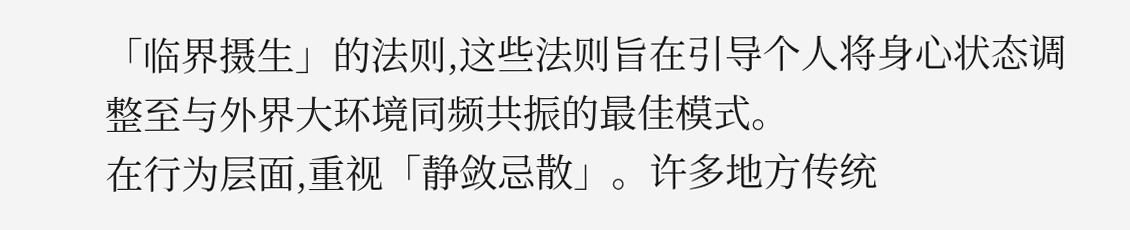「临界摄生」的法则,这些法则旨在引导个人将身心状态调整至与外界大环境同频共振的最佳模式。
在行为层面,重视「静敛忌散」。许多地方传统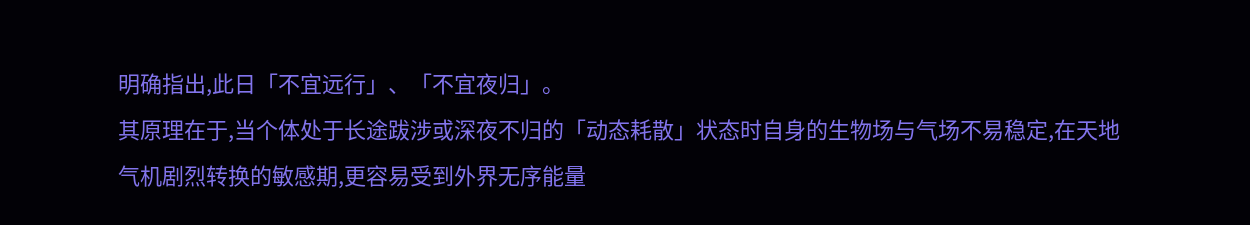明确指出,此日「不宜远行」、「不宜夜归」。
其原理在于,当个体处于长途跋涉或深夜不归的「动态耗散」状态时自身的生物场与气场不易稳定,在天地气机剧烈转换的敏感期,更容易受到外界无序能量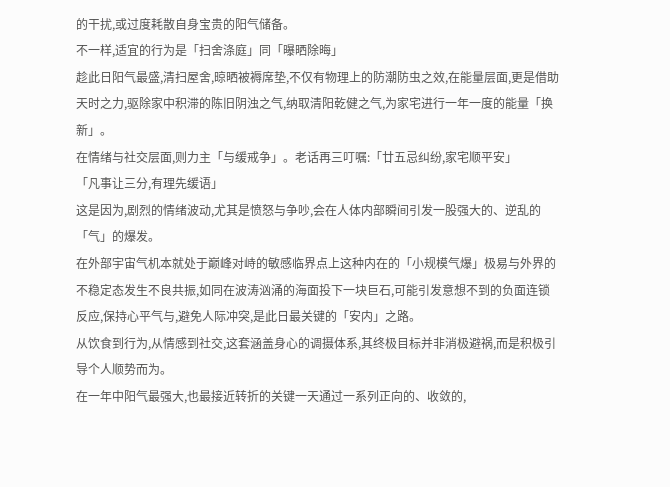的干扰,或过度耗散自身宝贵的阳气储备。
不一样,适宜的行为是「扫舍涤庭」同「曝晒除晦」
趁此日阳气最盛,清扫屋舍,晾晒被褥席垫,不仅有物理上的防潮防虫之效,在能量层面,更是借助天时之力,驱除家中积滞的陈旧阴浊之气,纳取清阳乾健之气,为家宅进行一年一度的能量「换新」。
在情绪与社交层面,则力主「与缓戒争」。老话再三叮嘱:「廿五忌纠纷,家宅顺平安」
「凡事让三分,有理先缓语」
这是因为,剧烈的情绪波动,尤其是愤怒与争吵,会在人体内部瞬间引发一股强大的、逆乱的「气」的爆发。
在外部宇宙气机本就处于巅峰对峙的敏感临界点上这种内在的「小规模气爆」极易与外界的不稳定态发生不良共振,如同在波涛汹涌的海面投下一块巨石,可能引发意想不到的负面连锁反应,保持心平气与,避免人际冲突,是此日最关键的「安内」之路。
从饮食到行为,从情感到社交,这套涵盖身心的调摄体系,其终极目标并非消极避祸,而是积极引导个人顺势而为。
在一年中阳气最强大,也最接近转折的关键一天通过一系列正向的、收敛的,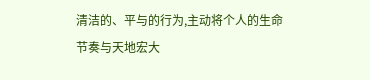清洁的、平与的行为,主动将个人的生命节奏与天地宏大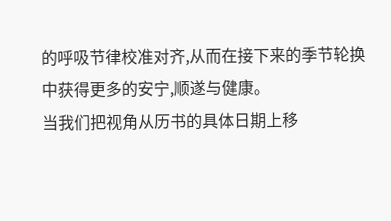的呼吸节律校准对齐,从而在接下来的季节轮换中获得更多的安宁,顺遂与健康。
当我们把视角从历书的具体日期上移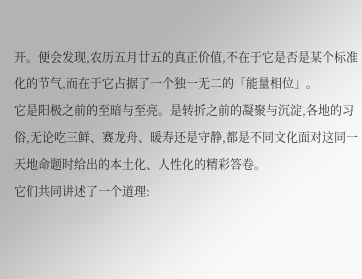开。便会发现,农历五月廿五的真正价值,不在于它是否是某个标准化的节气,而在于它占据了一个独一无二的「能量相位」。
它是阳极之前的至暗与至亮。是转折之前的凝聚与沉淀,各地的习俗,无论吃三鲜、赛龙舟、暖寿还是守静,都是不同文化面对这同一天地命题时给出的本土化、人性化的精彩答卷。
它们共同讲述了一个道理: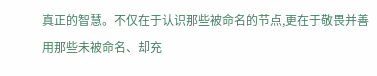真正的智慧。不仅在于认识那些被命名的节点,更在于敬畏并善用那些未被命名、却充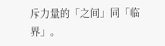斥力量的「之间」同「临界」。